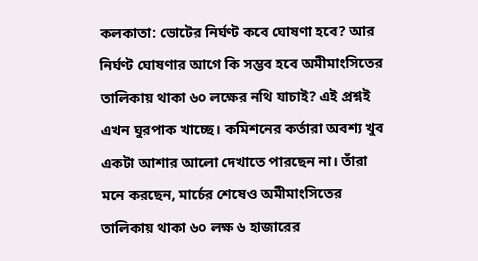কলকাতা: ভোটের নির্ঘণ্ট কবে ঘোষণা হবে? আর নির্ঘণ্ট ঘোষণার আগে কি সম্ভব হবে অমীমাংসিতের তালিকায় থাকা ৬০ লক্ষের নথি যাচাই? এই প্রশ্নই এখন ঘুরপাক খাচ্ছে। কমিশনের কর্তারা অবশ্য খুব একটা আশার আলো দেখাতে পারছেন না। তাঁরা মনে করছেন, মার্চের শেষেও অমীমাংসিতের তালিকায় থাকা ৬০ লক্ষ ৬ হাজারের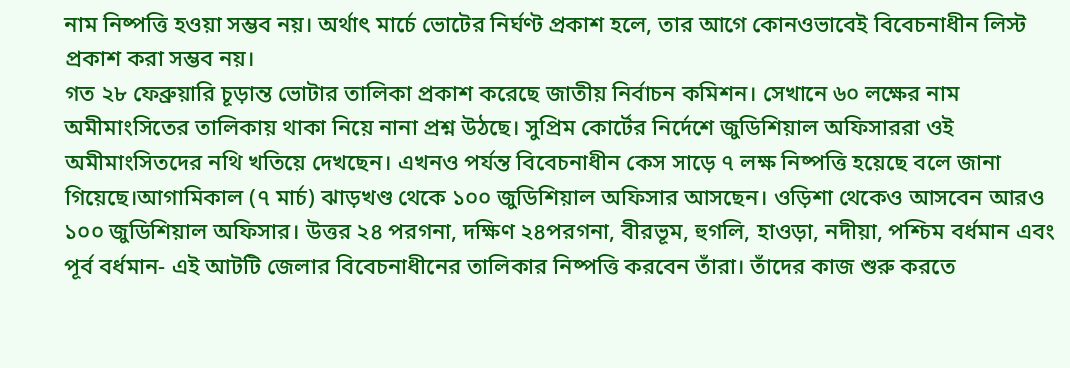নাম নিষ্পত্তি হওয়া সম্ভব নয়। অর্থাৎ মার্চে ভোটের নির্ঘণ্ট প্রকাশ হলে, তার আগে কোনওভাবেই বিবেচনাধীন লিস্ট প্রকাশ করা সম্ভব নয়।
গত ২৮ ফেব্রুয়ারি চূড়ান্ত ভোটার তালিকা প্রকাশ করেছে জাতীয় নির্বাচন কমিশন। সেখানে ৬০ লক্ষের নাম অমীমাংসিতের তালিকায় থাকা নিয়ে নানা প্রশ্ন উঠছে। সুপ্রিম কোর্টের নির্দেশে জুডিশিয়াল অফিসাররা ওই অমীমাংসিতদের নথি খতিয়ে দেখছেন। এখনও পর্যন্ত বিবেচনাধীন কেস সাড়ে ৭ লক্ষ নিষ্পত্তি হয়েছে বলে জানা গিয়েছে।আগামিকাল (৭ মার্চ) ঝাড়খণ্ড থেকে ১০০ জুডিশিয়াল অফিসার আসছেন। ওড়িশা থেকেও আসবেন আরও ১০০ জুডিশিয়াল অফিসার। উত্তর ২৪ পরগনা, দক্ষিণ ২৪পরগনা, বীরভূম, হুগলি, হাওড়া, নদীয়া, পশ্চিম বর্ধমান এবং পূর্ব বর্ধমান- এই আটটি জেলার বিবেচনাধীনের তালিকার নিষ্পত্তি করবেন তাঁরা। তাঁদের কাজ শুরু করতে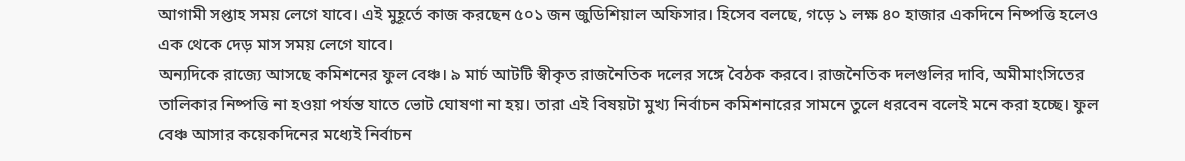আগামী সপ্তাহ সময় লেগে যাবে। এই মুহূর্তে কাজ করছেন ৫০১ জন জুডিশিয়াল অফিসার। হিসেব বলছে, গড়ে ১ লক্ষ ৪০ হাজার একদিনে নিষ্পত্তি হলেও এক থেকে দেড় মাস সময় লেগে যাবে।
অন্যদিকে রাজ্যে আসছে কমিশনের ফুল বেঞ্চ। ৯ মার্চ আটটি স্বীকৃত রাজনৈতিক দলের সঙ্গে বৈঠক করবে। রাজনৈতিক দলগুলির দাবি, অমীমাংসিতের তালিকার নিষ্পত্তি না হওয়া পর্যন্ত যাতে ভোট ঘোষণা না হয়। তারা এই বিষয়টা মুখ্য নির্বাচন কমিশনারের সামনে তুলে ধরবেন বলেই মনে করা হচ্ছে। ফুল বেঞ্চ আসার কয়েকদিনের মধ্যেই নির্বাচন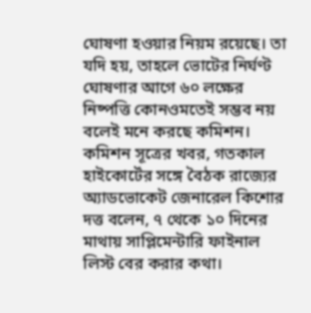ঘোষণা হওয়ার নিয়ম রয়েছে। তা যদি হয়, তাহলে ভোটের নির্ঘণ্ট ঘোষণার আগে ৬০ লক্ষের নিষ্পত্তি কোনওমতেই সম্ভব নয় বলেই মনে করছে কমিশন।
কমিশন সূত্রের খবর, গতকাল হাইকোর্টের সঙ্গে বৈঠক রাজ্যের অ্যাডভোকেট জেনারেল কিশোর দত্ত বলেন, ৭ থেকে ১০ দিনের মাথায় সাপ্লিমেন্টারি ফাইনাল লিস্ট বের করার কথা।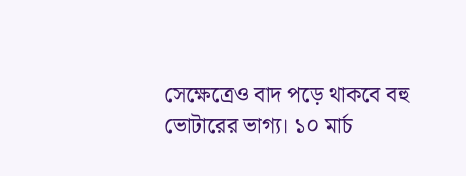সেক্ষেত্রেও বাদ পড়ে থাকবে বহু ভোটারের ভাগ্য। ১০ মার্চ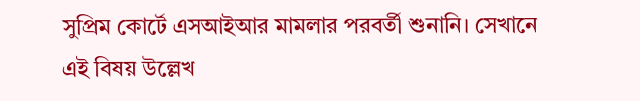সুপ্রিম কোর্টে এসআইআর মামলার পরবর্তী শুনানি। সেখানে এই বিষয় উল্লেখ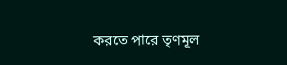করতে পারে তৃণমূল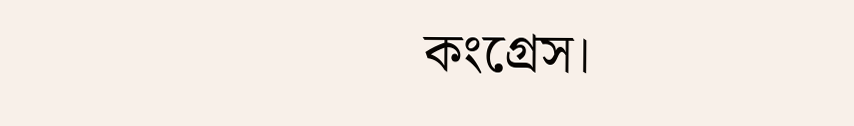কংগ্রেস।